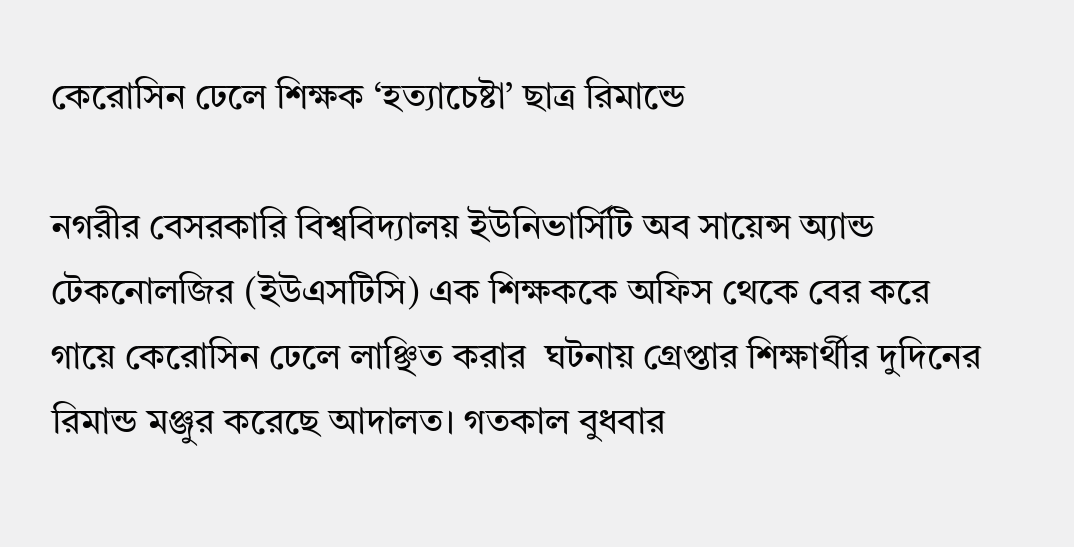কেরোসিন ঢেলে শিক্ষক ‘হত্যাচেষ্টা’ ছাত্র রিমান্ডে

নগরীর বেসরকারি বিশ্ববিদ্যালয় ইউনিভার্সিটি অব সায়েন্স অ্যান্ড টেকনোলজির (ইউএসটিসি) এক শিক্ষককে অফিস থেকে বের করে গায়ে কেরোসিন ঢেলে লাঞ্ছিত করার  ঘটনায় গ্রেপ্তার শিক্ষার্থীর দুদিনের রিমান্ড মঞ্জুর করেছে আদালত। গতকাল বুধবার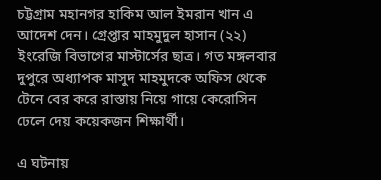চট্টগ্রাম মহানগর হাকিম আল ইমরান খান এ আদেশ দেন। গ্রেপ্তার মাহমুদুল হাসান (২২) ইংরেজি বিভাগের মাস্টার্সের ছাত্র। গত মঙ্গলবার দুপুরে অধ্যাপক মাসুদ মাহমুদকে অফিস থেকে টেনে বের করে রাস্তায় নিয়ে গায়ে কেরোসিন ঢেলে দেয় কয়েকজন শিক্ষার্থী।

এ ঘটনায়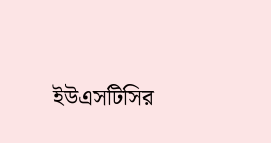ইউএসটিসির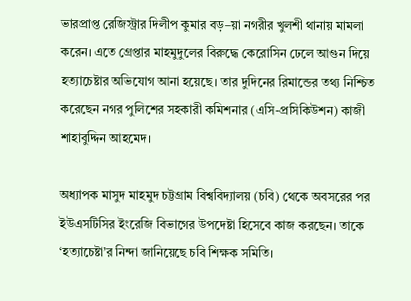ভারপ্রাপ্ত রেজিস্ট্রার দিলীপ কুমার বড়–য়া নগরীর খুলশী থানায় মামলা করেন। এতে গ্রেপ্তার মাহমুদুলের বিরুদ্ধে কেরোসিন ঢেলে আগুন দিয়ে হত্যাচেষ্টার অভিযোগ আনা হয়েছে। তার দুদিনের রিমান্ডের তথ্য নিশ্চিত করেছেন নগর পুলিশের সহকারী কমিশনার (এসি-প্রসিকিউশন) কাজী শাহাবুদ্দিন আহমেদ।

অধ্যাপক মাসুদ মাহমুদ চট্টগ্রাম বিশ্ববিদ্যালয় (চবি) থেকে অবসরের পর ইউএসটিসির ইংরেজি বিভাগের উপদেষ্টা হিসেবে কাজ করছেন। তাকে ‘হত্যাচেষ্টা’র নিন্দা জানিয়েছে চবি শিক্ষক সমিতি।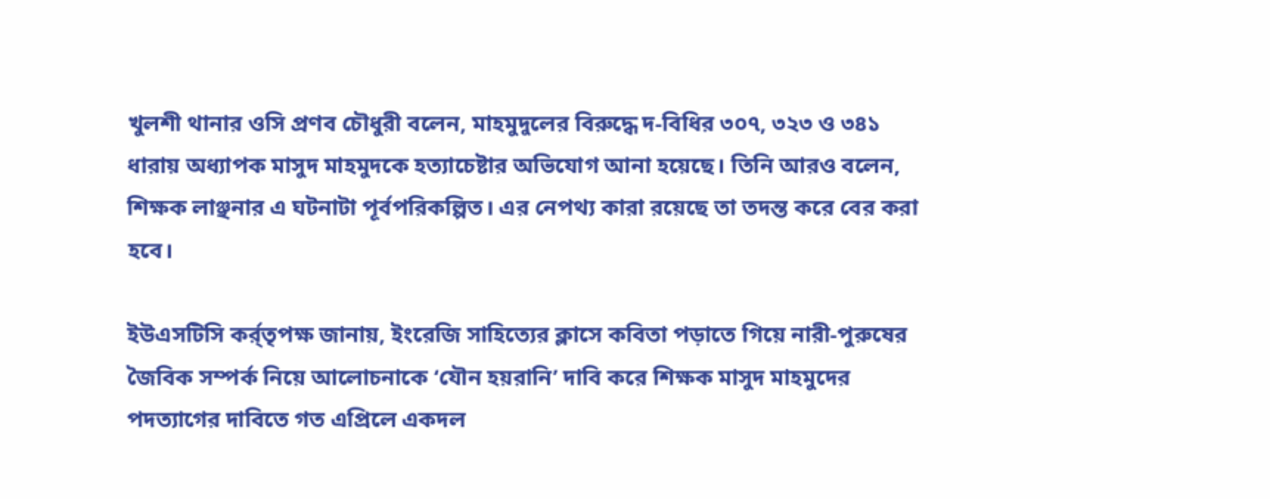খুলশী থানার ওসি প্রণব চৌধুরী বলেন, মাহমুদুলের বিরুদ্ধে দ-বিধির ৩০৭, ৩২৩ ও ৩৪১ ধারায় অধ্যাপক মাসুদ মাহমুদকে হত্যাচেষ্টার অভিযোগ আনা হয়েছে। তিনি আরও বলেন, শিক্ষক লাঞ্ছনার এ ঘটনাটা পূর্বপরিকল্পিত। এর নেপথ্য কারা রয়েছে তা তদন্ত করে বের করা হবে।

ইউএসটিসি কর্র্তৃপক্ষ জানায়, ইংরেজি সাহিত্যের ক্লাসে কবিতা পড়াতে গিয়ে নারী-পুরুষের জৈবিক সম্পর্ক নিয়ে আলোচনাকে ‘যৌন হয়রানি’ দাবি করে শিক্ষক মাসুদ মাহমুদের পদত্যাগের দাবিতে গত এপ্রিলে একদল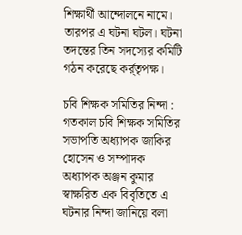শিক্ষার্থী আন্দোলনে নামে। তারপর এ ঘটনা ঘটল। ঘটনা তদন্তের তিন সদস্যের কমিটি গঠন করেছে কর্র্তৃপক্ষ।

চবি শিক্ষক সমিতির নিন্দা : গতকাল চবি শিক্ষক সমিতির সভাপতি অধ্যাপক জাকির হোসেন ও সম্পাদক অধ্যাপক অঞ্জন কুমার স্বাক্ষরিত এক বিবৃতিতে এ ঘটনার নিন্দা জানিয়ে বলা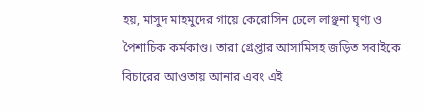হয়, মাসুদ মাহমুদের গায়ে কেরোসিন ঢেলে লাঞ্ছনা ঘৃণ্য ও পৈশাচিক কর্মকাণ্ড। তারা গ্রেপ্তার আসামিসহ জড়িত সবাইকে বিচারের আওতায় আনার এবং এই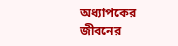অধ্যাপকের জীবনের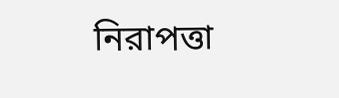নিরাপত্তা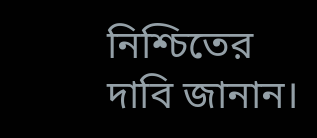নিশ্চিতের দাবি জানান।